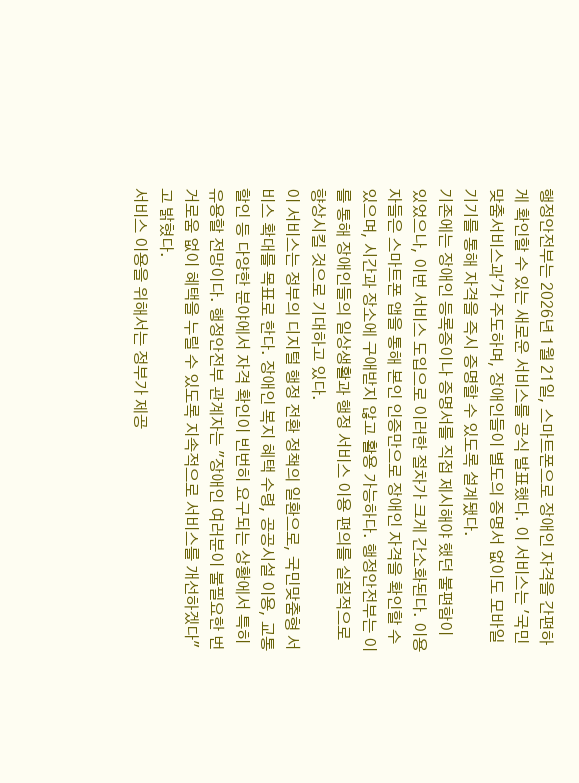행정안전부는 2026년 1월 21일, 스마트폰으로 장애인 자격을 간편하게 확인할 수 있는 새로운 서비스를 공식 발표했다. 이 서비스는 '국민맞춤서비스과'가 주도하며, 장애인들이 별도의 증명서 없이도 모바일 기기를 통해 자격을 즉시 증명할 수 있도록 설계됐다.
기존에는 장애인 등록증이나 증명서를 직접 제시해야 했던 불편함이 있었으나, 이번 서비스 도입으로 이러한 절차가 크게 간소화된다. 이용자들은 스마트폰 앱을 통해 본인 인증만으로 장애인 자격을 확인할 수 있으며, 시간과 장소에 구애받지 않고 활용 가능하다. 행정안전부는 이를 통해 장애인들의 일상생활과 행정 서비스 이용 편의를 실질적으로 향상시킬 것으로 기대하고 있다.
이 서비스는 정부의 디지털 행정 전환 정책의 일환으로, 국민맞춤형 서비스 확대를 목표로 한다. 장애인 복지 혜택 수령, 공공시설 이용, 교통 할인 등 다양한 분야에서 자격 확인이 빈번히 요구되는 상황에서 특히 유용할 전망이다. 행정안전부 관계자는 "장애인 여러분이 불필요한 번거로움 없이 혜택을 누릴 수 있도록 지속적으로 서비스를 개선하겠다"고 밝혔다.
서비스 이용을 위해서는 정부가 제공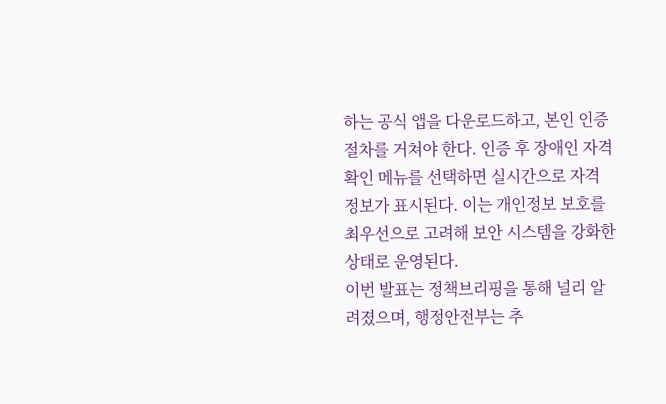하는 공식 앱을 다운로드하고, 본인 인증 절차를 거쳐야 한다. 인증 후 장애인 자격 확인 메뉴를 선택하면 실시간으로 자격 정보가 표시된다. 이는 개인정보 보호를 최우선으로 고려해 보안 시스템을 강화한 상태로 운영된다.
이번 발표는 정책브리핑을 통해 널리 알려졌으며, 행정안전부는 추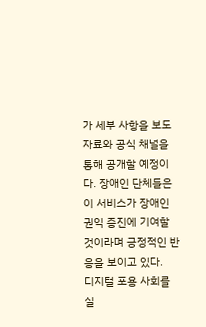가 세부 사항을 보도자료와 공식 채널을 통해 공개할 예정이다. 장애인 단체들은 이 서비스가 장애인 권익 증진에 기여할 것이라며 긍정적인 반응을 보이고 있다.
디지털 포용 사회를 실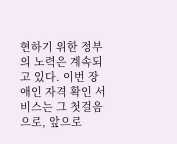현하기 위한 정부의 노력은 계속되고 있다. 이번 장애인 자격 확인 서비스는 그 첫걸음으로, 앞으로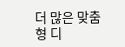더 많은 맞춤형 디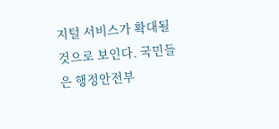지털 서비스가 확대될 것으로 보인다. 국민들은 행정안전부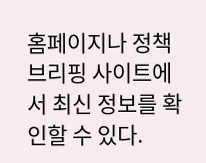홈페이지나 정책브리핑 사이트에서 최신 정보를 확인할 수 있다.